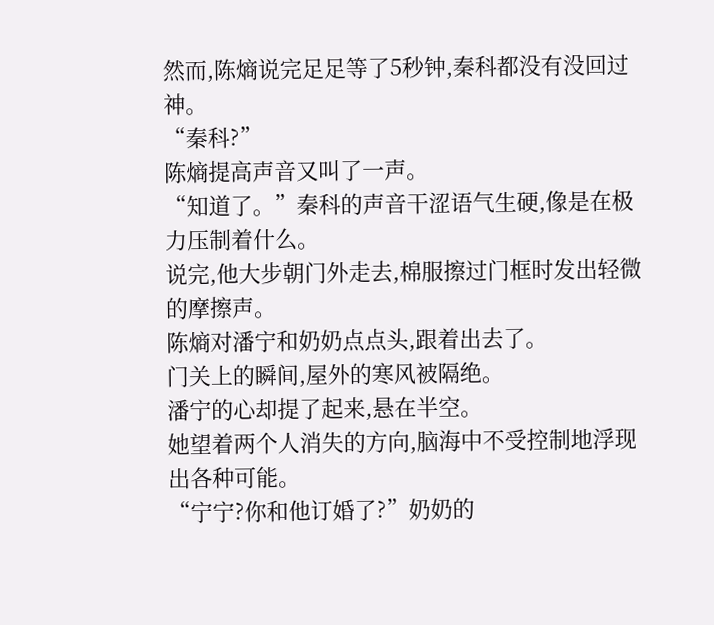然而,陈熵说完足足等了5秒钟,秦科都没有没回过神。
“秦科?”
陈熵提高声音又叫了一声。
“知道了。”秦科的声音干涩语气生硬,像是在极力压制着什么。
说完,他大步朝门外走去,棉服擦过门框时发出轻微的摩擦声。
陈熵对潘宁和奶奶点点头,跟着出去了。
门关上的瞬间,屋外的寒风被隔绝。
潘宁的心却提了起来,悬在半空。
她望着两个人消失的方向,脑海中不受控制地浮现出各种可能。
“宁宁?你和他订婚了?”奶奶的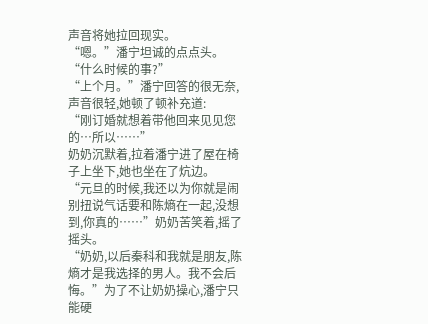声音将她拉回现实。
“嗯。”潘宁坦诚的点点头。
“什么时候的事?”
“上个月。”潘宁回答的很无奈,声音很轻,她顿了顿补充道:
“刚订婚就想着带他回来见见您的…所以……”
奶奶沉默着,拉着潘宁进了屋在椅子上坐下,她也坐在了炕边。
“元旦的时候,我还以为你就是闹别扭说气话要和陈熵在一起,没想到,你真的……”奶奶苦笑着,摇了摇头。
“奶奶,以后秦科和我就是朋友,陈熵才是我选择的男人。我不会后悔。”为了不让奶奶操心,潘宁只能硬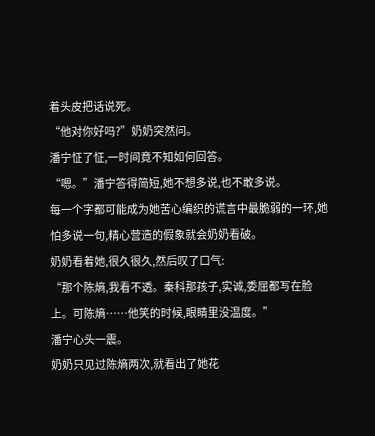着头皮把话说死。
“他对你好吗?”奶奶突然问。
潘宁怔了怔,一时间竟不知如何回答。
“嗯。”潘宁答得简短,她不想多说,也不敢多说。
每一个字都可能成为她苦心编织的谎言中最脆弱的一环,她怕多说一句,精心营造的假象就会奶奶看破。
奶奶看着她,很久很久,然后叹了口气:
“那个陈熵,我看不透。秦科那孩子,实诚,委屈都写在脸上。可陈熵……他笑的时候,眼睛里没温度。”
潘宁心头一震。
奶奶只见过陈熵两次,就看出了她花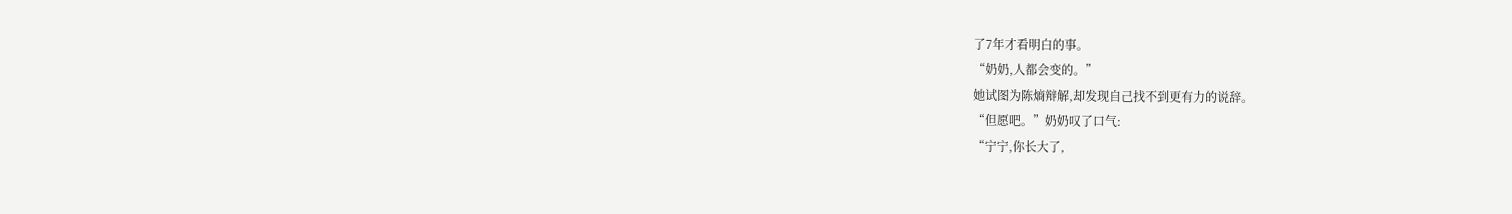了7年才看明白的事。
“奶奶,人都会变的。”
她试图为陈熵辩解,却发现自己找不到更有力的说辞。
“但愿吧。”奶奶叹了口气:
“宁宁,你长大了,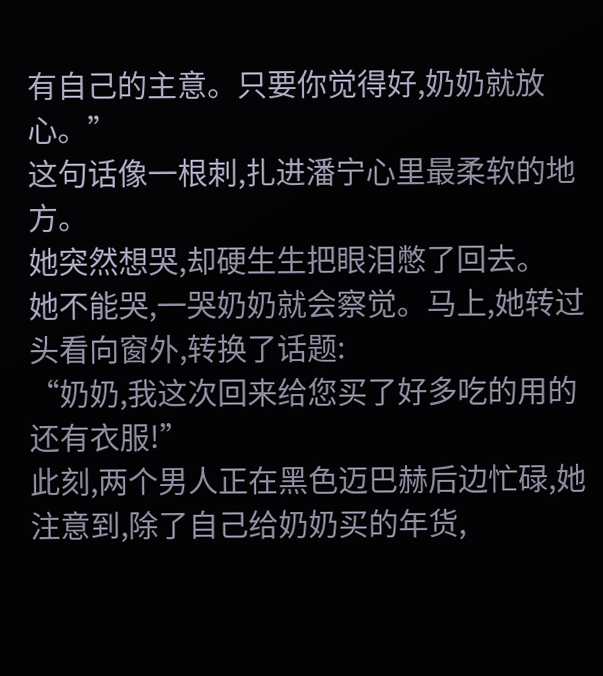有自己的主意。只要你觉得好,奶奶就放心。”
这句话像一根刺,扎进潘宁心里最柔软的地方。
她突然想哭,却硬生生把眼泪憋了回去。
她不能哭,一哭奶奶就会察觉。马上,她转过头看向窗外,转换了话题:
“奶奶,我这次回来给您买了好多吃的用的还有衣服!”
此刻,两个男人正在黑色迈巴赫后边忙碌,她注意到,除了自己给奶奶买的年货,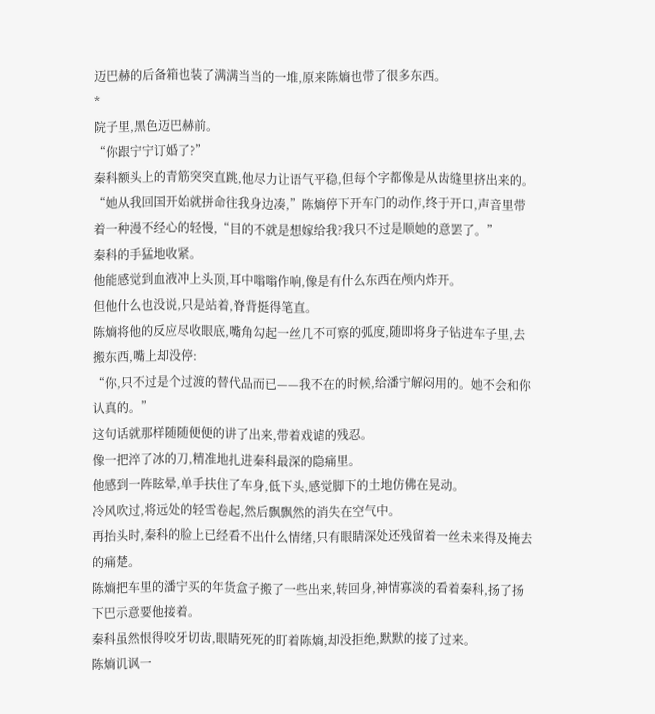迈巴赫的后备箱也装了满满当当的一堆,原来陈熵也带了很多东西。
*
院子里,黑色迈巴赫前。
“你跟宁宁订婚了?”
秦科额头上的青筋突突直跳,他尽力让语气平稳,但每个字都像是从齿缝里挤出来的。
“她从我回国开始就拼命往我身边凑,”陈熵停下开车门的动作,终于开口,声音里带着一种漫不经心的轻慢,“目的不就是想嫁给我?我只不过是顺她的意罢了。”
秦科的手猛地收紧。
他能感觉到血液冲上头顶,耳中嗡嗡作响,像是有什么东西在颅内炸开。
但他什么也没说,只是站着,脊背挺得笔直。
陈熵将他的反应尽收眼底,嘴角勾起一丝几不可察的弧度,随即将身子钻进车子里,去搬东西,嘴上却没停:
“你,只不过是个过渡的替代品而已——我不在的时候,给潘宁解闷用的。她不会和你认真的。”
这句话就那样随随便便的讲了出来,带着戏谑的残忍。
像一把淬了冰的刀,精准地扎进秦科最深的隐痛里。
他感到一阵眩晕,单手扶住了车身,低下头,感觉脚下的土地仿佛在晃动。
冷风吹过,将远处的轻雪卷起,然后飘飘然的消失在空气中。
再抬头时,秦科的脸上已经看不出什么情绪,只有眼睛深处还残留着一丝未来得及掩去的痛楚。
陈熵把车里的潘宁买的年货盒子搬了一些出来,转回身,神情寡淡的看着秦科,扬了扬下巴示意要他接着。
秦科虽然恨得咬牙切齿,眼睛死死的盯着陈熵,却没拒绝,默默的接了过来。
陈熵讥讽一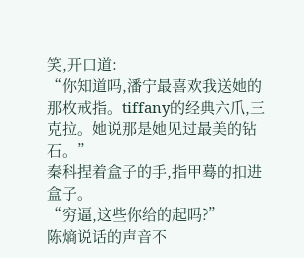笑,开口道:
“你知道吗,潘宁最喜欢我送她的那枚戒指。tiffany的经典六爪,三克拉。她说那是她见过最美的钻石。”
秦科捏着盒子的手,指甲蓦的扣进盒子。
“穷逼,这些你给的起吗?”
陈熵说话的声音不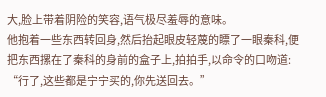大,脸上带着阴险的笑容,语气极尽羞辱的意味。
他抱着一些东西转回身,然后抬起眼皮轻蔑的瞟了一眼秦科,便把东西摞在了秦科的身前的盒子上,拍拍手,以命令的口吻道:
“行了,这些都是宁宁买的,你先送回去。”